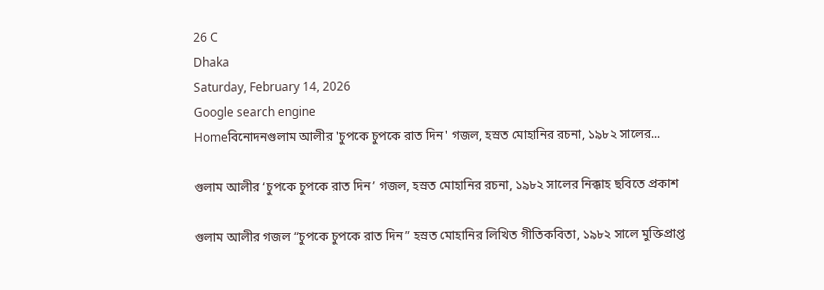26 C
Dhaka
Saturday, February 14, 2026
Google search engine
Homeবিনোদনগুলাম আলীর 'চুপকে চুপকে রাত দিন' গজল, হস্রত মোহানির রচনা, ১৯৮২ সালের...

গুলাম আলীর ‘চুপকে চুপকে রাত দিন’ গজল, হস্রত মোহানির রচনা, ১৯৮২ সালের নিক্কাহ ছবিতে প্রকাশ

গুলাম আলীর গজল “চুপকে চুপকে রাত দিন” হস্রত মোহানির লিখিত গীতিকবিতা, ১৯৮২ সালে মুক্তিপ্রাপ্ত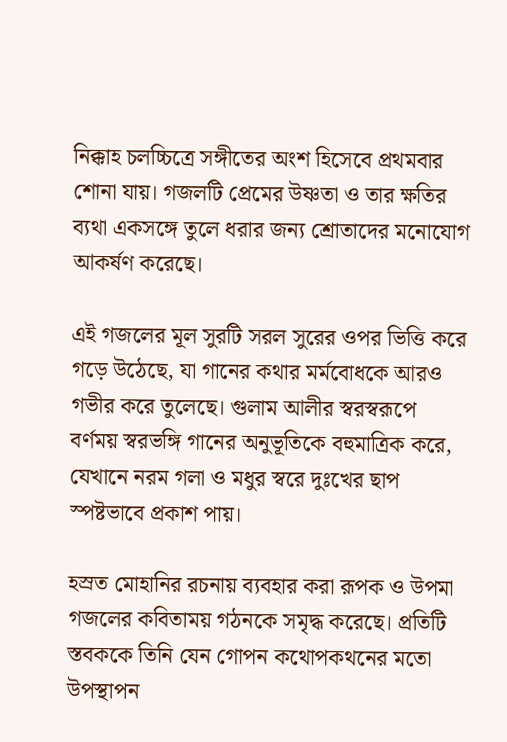নিক্কাহ চলচ্চিত্রে সঙ্গীতের অংশ হিসেবে প্রথমবার শোনা যায়। গজলটি প্রেমের উষ্ণতা ও তার ক্ষতির ব্যথা একসঙ্গে তুলে ধরার জন্য শ্রোতাদের মনোযোগ আকর্ষণ করেছে।

এই গজলের মূল সুরটি সরল সুরের ওপর ভিত্তি করে গড়ে উঠেছে, যা গানের কথার মর্মবোধকে আরও গভীর করে তুলেছে। গুলাম আলীর স্বরস্বরূপে বর্ণময় স্বরভঙ্গি গানের অনুভূতিকে বহুমাত্রিক করে, যেখানে নরম গলা ও মধুর স্বরে দুঃখের ছাপ স্পষ্টভাবে প্রকাশ পায়।

হস্রত মোহানির রচনায় ব্যবহার করা রূপক ও উপমা গজলের কবিতাময় গঠনকে সমৃদ্ধ করেছে। প্রতিটি স্তবককে তিনি যেন গোপন কথোপকথনের মতো উপস্থাপন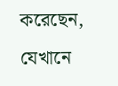করেছেন, যেখানে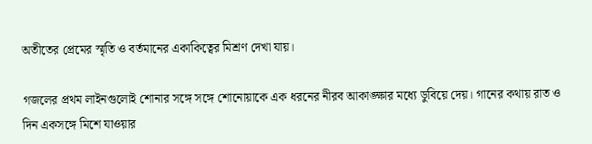অতীতের প্রেমের স্মৃতি ও বর্তমানের একাকিত্বের মিশ্রণ দেখা যায়।

গজলের প্রথম লাইনগুলোই শোনার সঙ্গে সঙ্গে শোনোয়াকে এক ধরনের নীরব আকাঙ্ক্ষার মধ্যে ডুবিয়ে দেয়। গানের কথায় রাত ও দিন একসঙ্গে মিশে যাওয়ার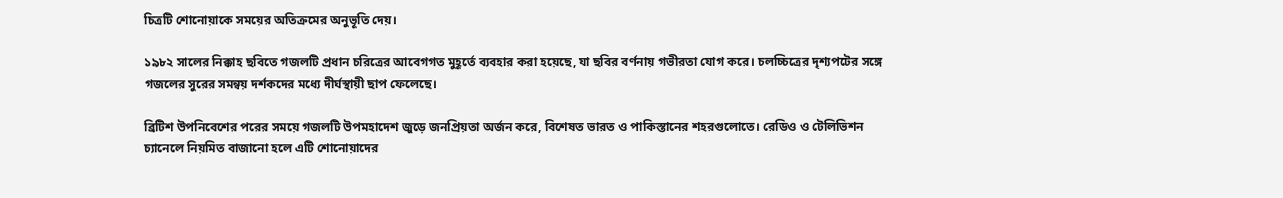চিত্রটি শোনোয়াকে সময়ের অতিক্রমের অনুভূতি দেয়।

১৯৮২ সালের নিক্কাহ ছবিতে গজলটি প্রধান চরিত্রের আবেগগত মুহূর্তে ব্যবহার করা হয়েছে, যা ছবির বর্ণনায় গভীরতা যোগ করে। চলচ্চিত্রের দৃশ্যপটের সঙ্গে গজলের সুরের সমন্বয় দর্শকদের মধ্যে দীর্ঘস্থায়ী ছাপ ফেলেছে।

ব্রিটিশ উপনিবেশের পরের সময়ে গজলটি উপমহাদেশ জুড়ে জনপ্রিয়তা অর্জন করে, বিশেষত ভারত ও পাকিস্তানের শহরগুলোতে। রেডিও ও টেলিভিশন চ্যানেলে নিয়মিত বাজানো হলে এটি শোনোয়াদের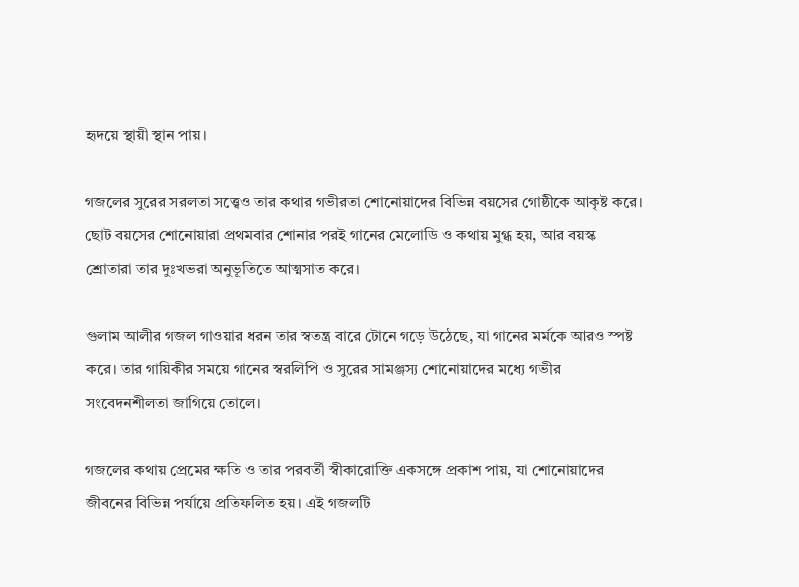হৃদয়ে স্থায়ী স্থান পায়।

গজলের সুরের সরলতা সত্ত্বেও তার কথার গভীরতা শোনোয়াদের বিভিন্ন বয়সের গোষ্ঠীকে আকৃষ্ট করে। ছোট বয়সের শোনোয়ারা প্রথমবার শোনার পরই গানের মেলোডি ও কথায় মুগ্ধ হয়, আর বয়স্ক শ্রোতারা তার দুঃখভরা অনুভূতিতে আত্মসাত করে।

গুলাম আলীর গজল গাওয়ার ধরন তার স্বতন্ত্র বারে টোনে গড়ে উঠেছে, যা গানের মর্মকে আরও স্পষ্ট করে। তার গায়িকীর সময়ে গানের স্বরলিপি ও সুরের সামঞ্জস্য শোনোয়াদের মধ্যে গভীর সংবেদনশীলতা জাগিয়ে তোলে।

গজলের কথায় প্রেমের ক্ষতি ও তার পরবর্তী স্বীকারোক্তি একসঙ্গে প্রকাশ পায়, যা শোনোয়াদের জীবনের বিভিন্ন পর্যায়ে প্রতিফলিত হয়। এই গজলটি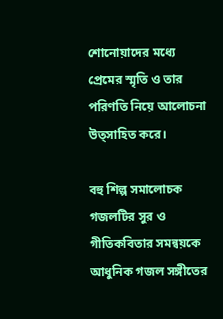শোনোয়াদের মধ্যে প্রেমের স্মৃতি ও তার পরিণতি নিয়ে আলোচনা উত্সাহিত করে।

বহু শিল্প সমালোচক গজলটির সুর ও গীতিকবিতার সমন্বয়কে আধুনিক গজল সঙ্গীতের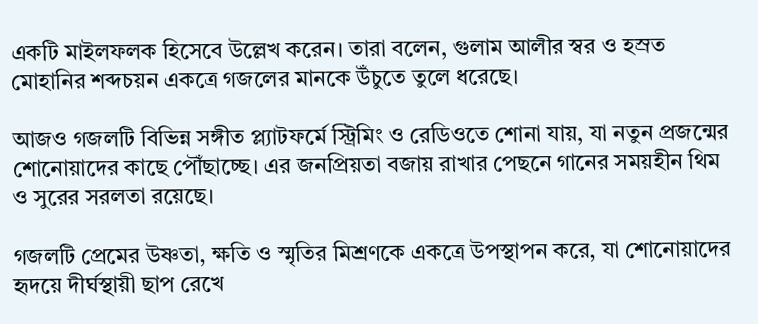একটি মাইলফলক হিসেবে উল্লেখ করেন। তারা বলেন, গুলাম আলীর স্বর ও হস্রত মোহানির শব্দচয়ন একত্রে গজলের মানকে উঁচুতে তুলে ধরেছে।

আজও গজলটি বিভিন্ন সঙ্গীত প্ল্যাটফর্মে স্ট্রিমিং ও রেডিওতে শোনা যায়, যা নতুন প্রজন্মের শোনোয়াদের কাছে পৌঁছাচ্ছে। এর জনপ্রিয়তা বজায় রাখার পেছনে গানের সময়হীন থিম ও সুরের সরলতা রয়েছে।

গজলটি প্রেমের উষ্ণতা, ক্ষতি ও স্মৃতির মিশ্রণকে একত্রে উপস্থাপন করে, যা শোনোয়াদের হৃদয়ে দীর্ঘস্থায়ী ছাপ রেখে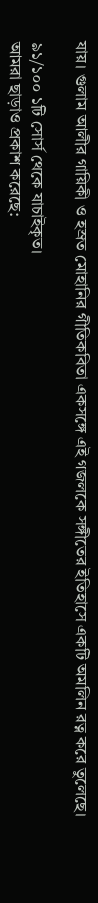যায়। গুলাম আলীর গায়িকী ও হস্রত মোহানির গীতিকবিতা একসঙ্গে এই গজলকে সঙ্গীতের ইতিহাসে একটি অমলিন রত্ন করে তুলেছে।

৯১/১০০ ১টি সোর্স থেকে যাচাইকৃত।
আমরা ছাড়াও প্রকাশ করেছে: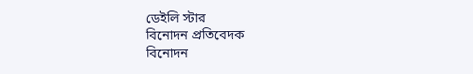ডেইলি স্টার
বিনোদন প্রতিবেদক
বিনোদন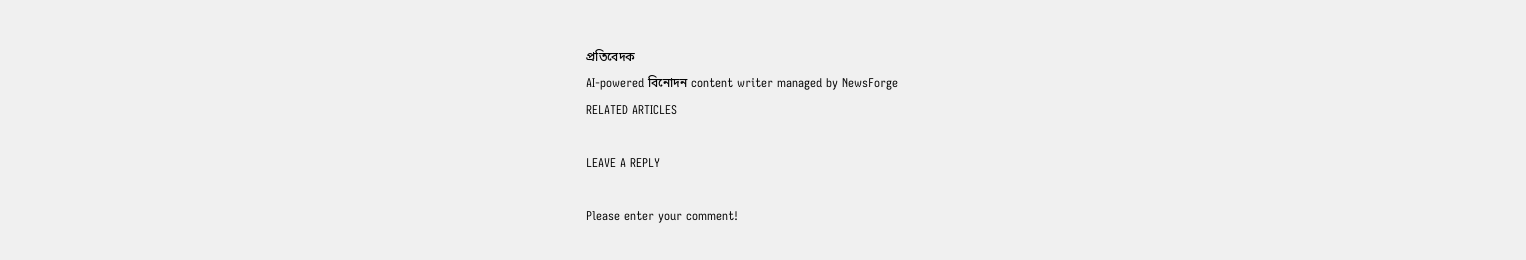প্রতিবেদক
AI-powered বিনোদন content writer managed by NewsForge
RELATED ARTICLES

LEAVE A REPLY

Please enter your comment!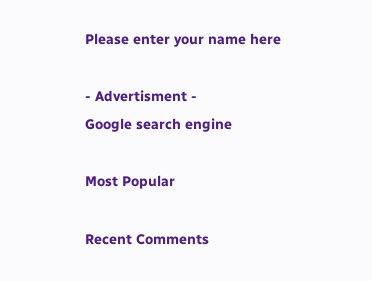Please enter your name here

- Advertisment -
Google search engine

Most Popular

Recent Comments